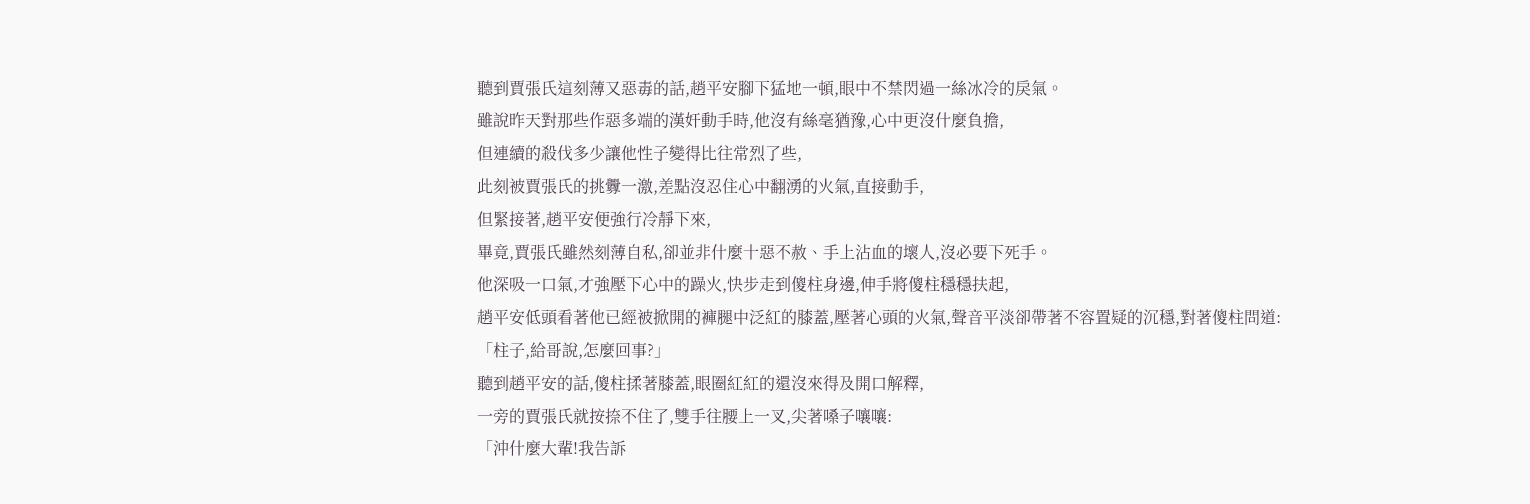聽到賈張氏這刻薄又惡毒的話,趙平安腳下猛地一頓,眼中不禁閃過一絲冰冷的戾氣。
雖說昨天對那些作惡多端的漢奸動手時,他沒有絲毫猶豫,心中更沒什麼負擔,
但連續的殺伐多少讓他性子變得比往常烈了些,
此刻被賈張氏的挑釁一激,差點沒忍住心中翻湧的火氣,直接動手,
但緊接著,趙平安便強行冷靜下來,
畢竟,賈張氏雖然刻薄自私,卻並非什麼十惡不赦、手上沾血的壞人,沒必要下死手。
他深吸一口氣,才強壓下心中的躁火,快步走到傻柱身邊,伸手將傻柱穩穩扶起,
趙平安低頭看著他已經被掀開的褲腿中泛紅的膝蓋,壓著心頭的火氣,聲音平淡卻帶著不容置疑的沉穩,對著傻柱問道:
「柱子,給哥說,怎麼回事?」
聽到趙平安的話,傻柱揉著膝蓋,眼圈紅紅的還沒來得及開口解釋,
一旁的賈張氏就按捺不住了,雙手往腰上一叉,尖著嗓子嚷嚷:
「沖什麼大輩!我告訴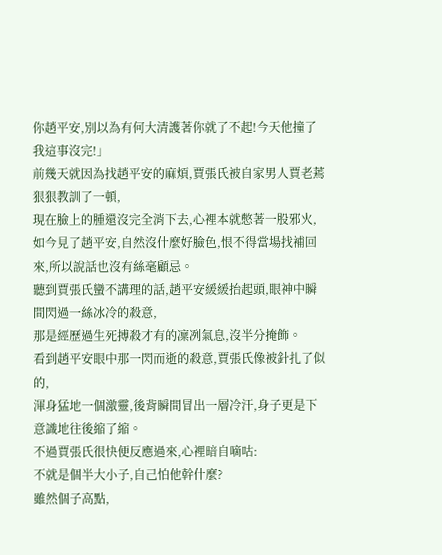你趙平安,別以為有何大清護著你就了不起!今天他撞了我這事沒完!」
前幾天就因為找趙平安的麻煩,賈張氏被自家男人賈老蔫狠狠教訓了一頓,
現在臉上的腫還沒完全消下去,心裡本就憋著一股邪火,
如今見了趙平安,自然沒什麼好臉色,恨不得當場找補回來,所以說話也沒有絲毫顧忌。
聽到賈張氏蠻不講理的話,趙平安緩緩抬起頭,眼神中瞬間閃過一絲冰冷的殺意,
那是經歷過生死搏殺才有的凜冽氣息,沒半分掩飾。
看到趙平安眼中那一閃而逝的殺意,賈張氏像被針扎了似的,
渾身猛地一個激靈,後背瞬間冒出一層冷汗,身子更是下意識地往後縮了縮。
不過賈張氏很快便反應過來,心裡暗自嘀咕:
不就是個半大小子,自己怕他幹什麼?
雖然個子高點,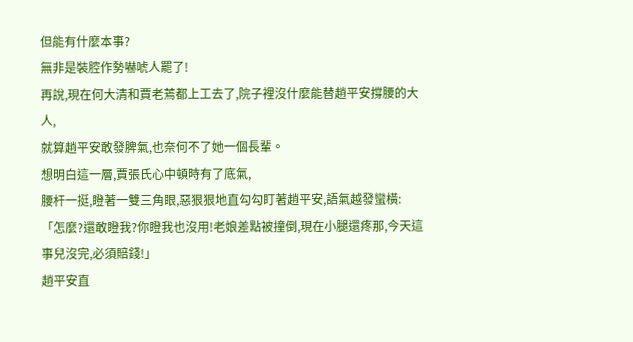但能有什麼本事?
無非是裝腔作勢嚇唬人罷了!
再說,現在何大清和賈老蔫都上工去了,院子裡沒什麼能替趙平安撐腰的大人,
就算趙平安敢發脾氣,也奈何不了她一個長輩。
想明白這一層,賈張氏心中頓時有了底氣,
腰杆一挺,瞪著一雙三角眼,惡狠狠地直勾勾盯著趙平安,語氣越發蠻橫:
「怎麼?還敢瞪我?你瞪我也沒用!老娘差點被撞倒,現在小腿還疼那,今天這事兒沒完,必須賠錢!」
趙平安直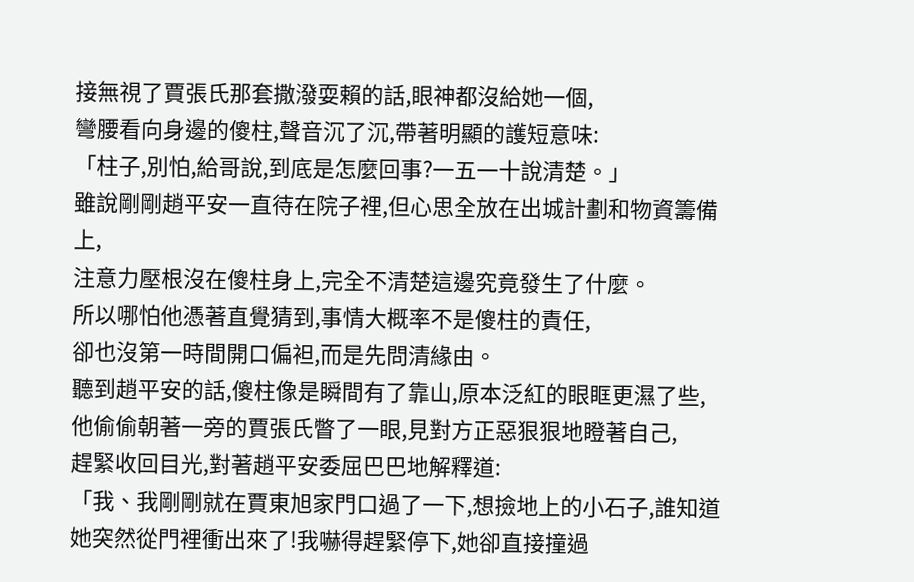接無視了賈張氏那套撒潑耍賴的話,眼神都沒給她一個,
彎腰看向身邊的傻柱,聲音沉了沉,帶著明顯的護短意味:
「柱子,別怕,給哥說,到底是怎麼回事?一五一十說清楚。」
雖說剛剛趙平安一直待在院子裡,但心思全放在出城計劃和物資籌備上,
注意力壓根沒在傻柱身上,完全不清楚這邊究竟發生了什麼。
所以哪怕他憑著直覺猜到,事情大概率不是傻柱的責任,
卻也沒第一時間開口偏袒,而是先問清緣由。
聽到趙平安的話,傻柱像是瞬間有了靠山,原本泛紅的眼眶更濕了些,
他偷偷朝著一旁的賈張氏瞥了一眼,見對方正惡狠狠地瞪著自己,
趕緊收回目光,對著趙平安委屈巴巴地解釋道:
「我、我剛剛就在賈東旭家門口過了一下,想撿地上的小石子,誰知道她突然從門裡衝出來了!我嚇得趕緊停下,她卻直接撞過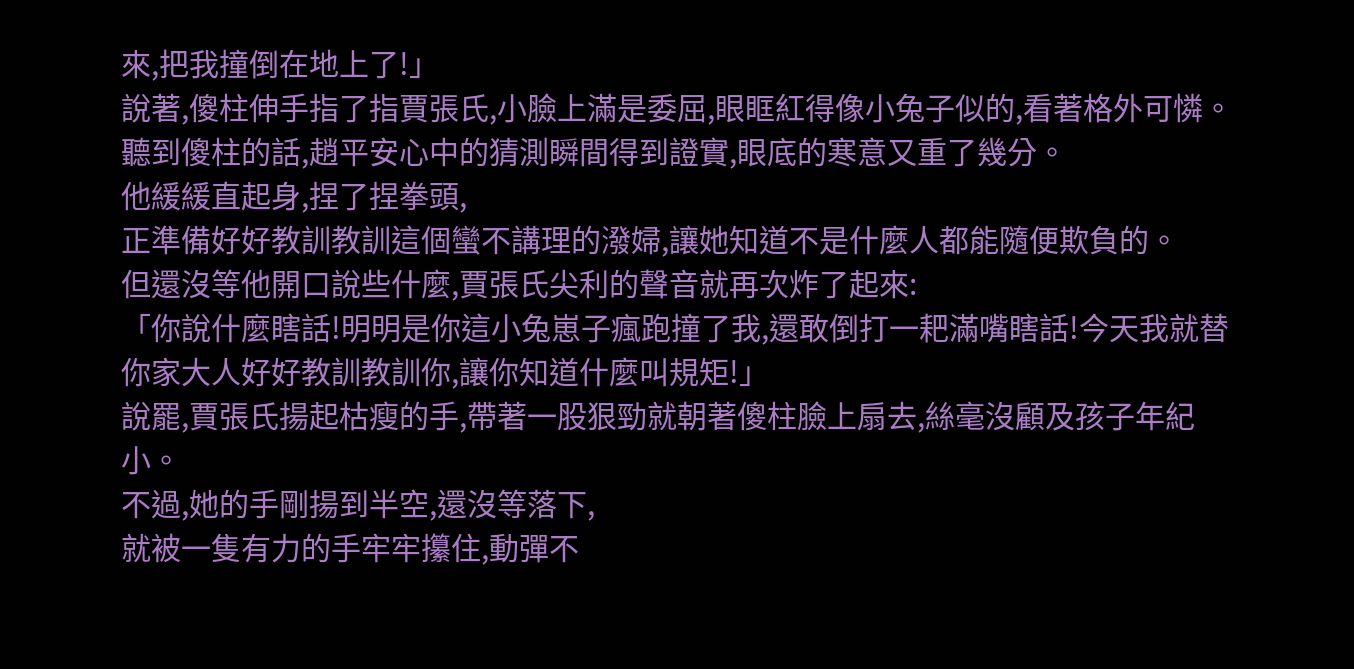來,把我撞倒在地上了!」
說著,傻柱伸手指了指賈張氏,小臉上滿是委屈,眼眶紅得像小兔子似的,看著格外可憐。
聽到傻柱的話,趙平安心中的猜測瞬間得到證實,眼底的寒意又重了幾分。
他緩緩直起身,捏了捏拳頭,
正準備好好教訓教訓這個蠻不講理的潑婦,讓她知道不是什麼人都能隨便欺負的。
但還沒等他開口說些什麼,賈張氏尖利的聲音就再次炸了起來:
「你說什麼瞎話!明明是你這小兔崽子瘋跑撞了我,還敢倒打一耙滿嘴瞎話!今天我就替你家大人好好教訓教訓你,讓你知道什麼叫規矩!」
說罷,賈張氏揚起枯瘦的手,帶著一股狠勁就朝著傻柱臉上扇去,絲毫沒顧及孩子年紀小。
不過,她的手剛揚到半空,還沒等落下,
就被一隻有力的手牢牢攥住,動彈不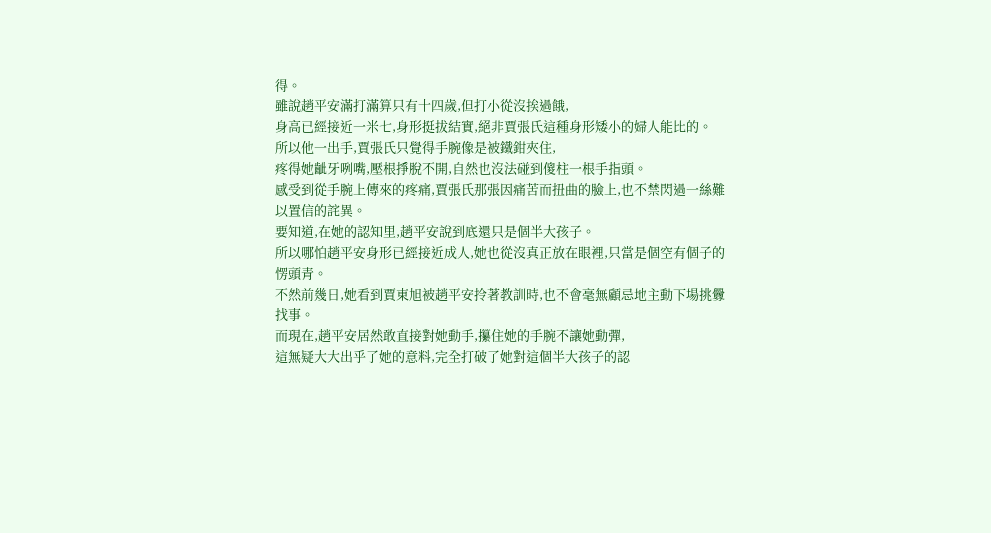得。
雖說趙平安滿打滿算只有十四歲,但打小從沒挨過餓,
身高已經接近一米七,身形挺拔結實,絕非賈張氏這種身形矮小的婦人能比的。
所以他一出手,賈張氏只覺得手腕像是被鐵鉗夾住,
疼得她齜牙咧嘴,壓根掙脫不開,自然也沒法碰到傻柱一根手指頭。
感受到從手腕上傳來的疼痛,賈張氏那張因痛苦而扭曲的臉上,也不禁閃過一絲難以置信的詫異。
要知道,在她的認知里,趙平安說到底還只是個半大孩子。
所以哪怕趙平安身形已經接近成人,她也從沒真正放在眼裡,只當是個空有個子的愣頭青。
不然前幾日,她看到賈東旭被趙平安拎著教訓時,也不會毫無顧忌地主動下場挑釁找事。
而現在,趙平安居然敢直接對她動手,攥住她的手腕不讓她動彈,
這無疑大大出乎了她的意料,完全打破了她對這個半大孩子的認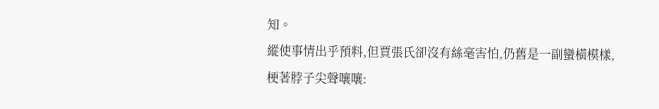知。
縱使事情出乎預料,但賈張氏卻沒有絲毫害怕,仍舊是一副蠻橫模樣,梗著脖子尖聲嚷嚷: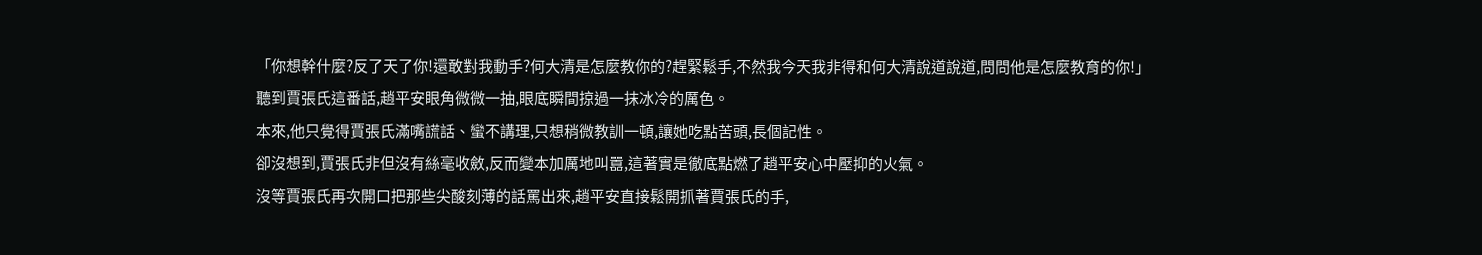「你想幹什麼?反了天了你!還敢對我動手?何大清是怎麼教你的?趕緊鬆手,不然我今天我非得和何大清說道說道,問問他是怎麼教育的你!」
聽到賈張氏這番話,趙平安眼角微微一抽,眼底瞬間掠過一抹冰冷的厲色。
本來,他只覺得賈張氏滿嘴謊話、蠻不講理,只想稍微教訓一頓,讓她吃點苦頭,長個記性。
卻沒想到,賈張氏非但沒有絲毫收斂,反而變本加厲地叫囂,這著實是徹底點燃了趙平安心中壓抑的火氣。
沒等賈張氏再次開口把那些尖酸刻薄的話罵出來,趙平安直接鬆開抓著賈張氏的手,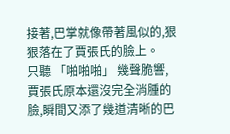接著,巴掌就像帶著風似的,狠狠落在了賈張氏的臉上。
只聽 「啪啪啪」 幾聲脆響,賈張氏原本還沒完全消腫的臉,瞬間又添了幾道清晰的巴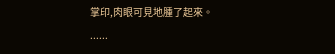掌印,肉眼可見地腫了起來。
......